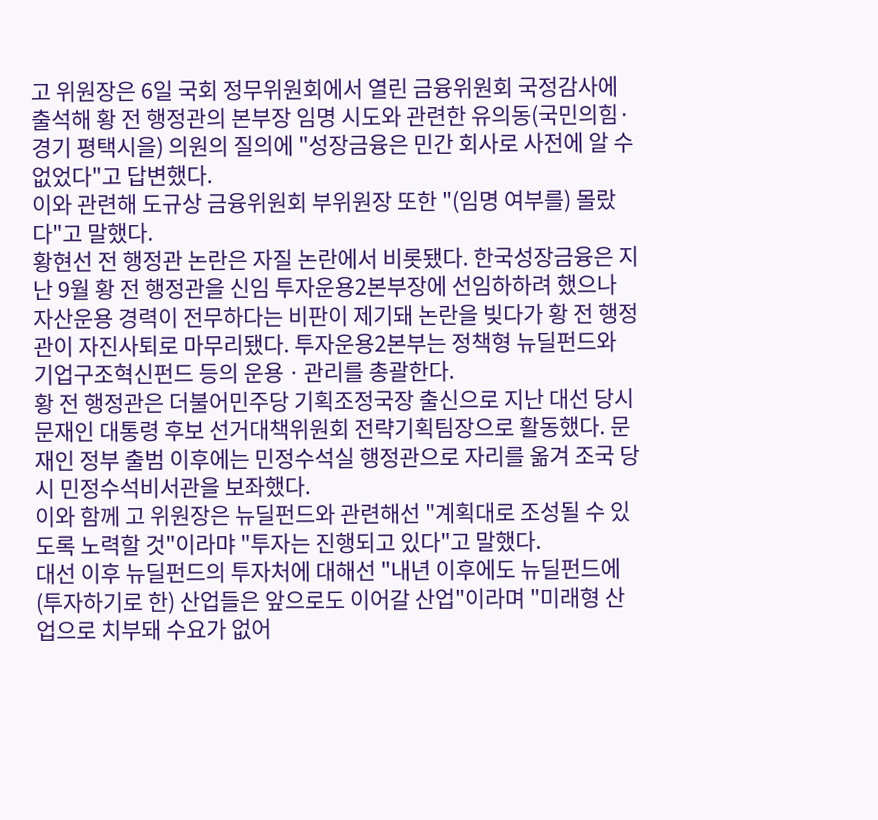고 위원장은 6일 국회 정무위원회에서 열린 금융위원회 국정감사에 출석해 황 전 행정관의 본부장 임명 시도와 관련한 유의동(국민의힘·경기 평택시을) 의원의 질의에 "성장금융은 민간 회사로 사전에 알 수 없었다"고 답변했다.
이와 관련해 도규상 금융위원회 부위원장 또한 "(임명 여부를) 몰랐다"고 말했다.
황현선 전 행정관 논란은 자질 논란에서 비롯됐다. 한국성장금융은 지난 9월 황 전 행정관을 신임 투자운용2본부장에 선임하하려 했으나 자산운용 경력이 전무하다는 비판이 제기돼 논란을 빚다가 황 전 행정관이 자진사퇴로 마무리됐다. 투자운용2본부는 정책형 뉴딜펀드와 기업구조혁신펀드 등의 운용ㆍ관리를 총괄한다.
황 전 행정관은 더불어민주당 기획조정국장 출신으로 지난 대선 당시 문재인 대통령 후보 선거대책위원회 전략기획팀장으로 활동했다. 문재인 정부 출범 이후에는 민정수석실 행정관으로 자리를 옮겨 조국 당시 민정수석비서관을 보좌했다.
이와 함께 고 위원장은 뉴딜펀드와 관련해선 "계획대로 조성될 수 있도록 노력할 것"이라먀 "투자는 진행되고 있다"고 말했다.
대선 이후 뉴딜펀드의 투자처에 대해선 "내년 이후에도 뉴딜펀드에 (투자하기로 한) 산업들은 앞으로도 이어갈 산업"이라며 "미래형 산업으로 치부돼 수요가 없어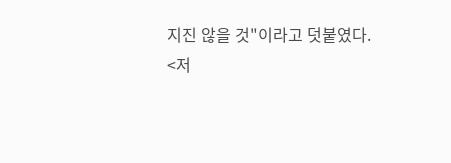지진 않을 것"이라고 덧붙였다.
<저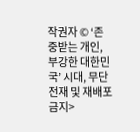작권자 © ‘존중받는 개인, 부강한 대한민국’ 시대, 무단전재 및 재배포 금지>